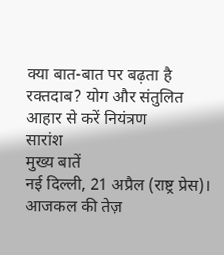क्या बात-बात पर बढ़ता है रक्तदाब? योग और संतुलित आहार से करें नियंत्रण
सारांश
मुख्य बातें
नई दिल्ली, 21 अप्रैल (राष्ट्र प्रेस)। आजकल की तेज़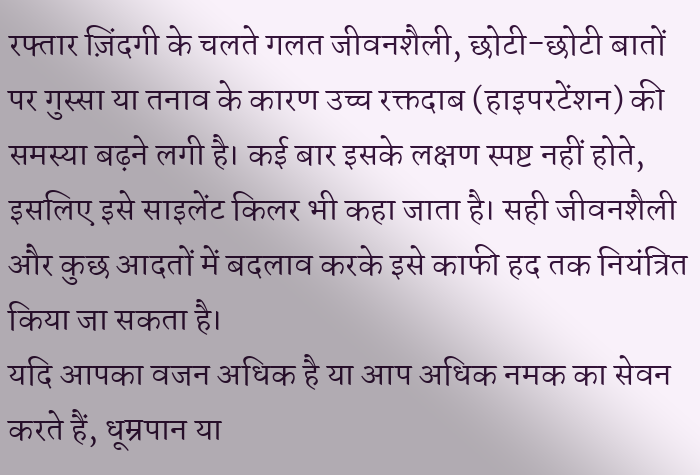रफ्तार ज़िंदगी के चलते गलत जीवनशैली, छोटी-छोटी बातों पर गुस्सा या तनाव के कारण उच्च रक्तदाब (हाइपरटेंशन) की समस्या बढ़ने लगी है। कई बार इसके लक्षण स्पष्ट नहीं होते, इसलिए इसे साइलेंट किलर भी कहा जाता है। सही जीवनशैली और कुछ आदतों में बदलाव करके इसे काफी हद तक नियंत्रित किया जा सकता है।
यदि आपका वजन अधिक है या आप अधिक नमक का सेवन करते हैं, धूम्रपान या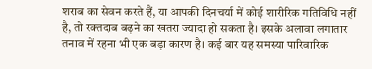शराब का सेवन करते हैं, या आपकी दिनचर्या में कोई शारीरिक गतिविधि नहीं है, तो रक्तदाब बढ़ने का खतरा ज्यादा हो सकता है। इसके अलावा लगातार तनाव में रहना भी एक बड़ा कारण है। कई बार यह समस्या पारिवारिक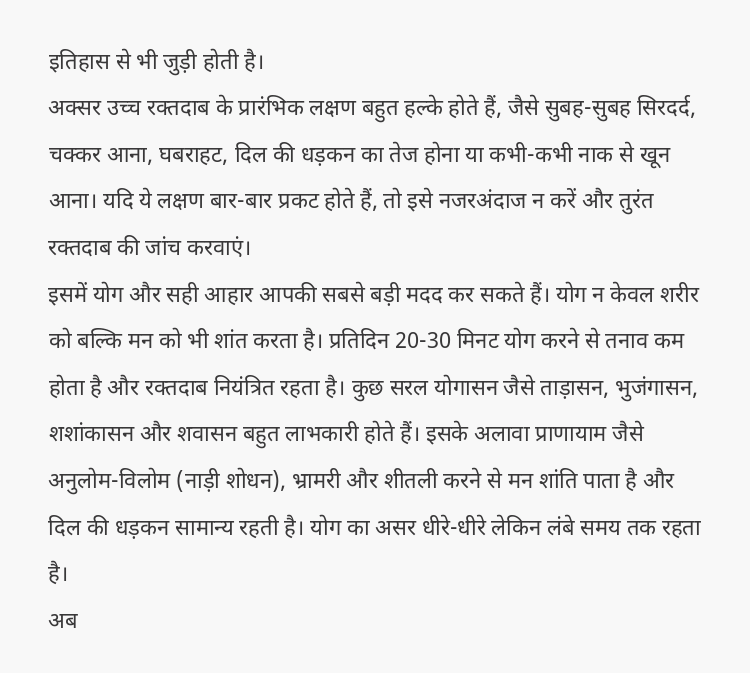इतिहास से भी जुड़ी होती है।
अक्सर उच्च रक्तदाब के प्रारंभिक लक्षण बहुत हल्के होते हैं, जैसे सुबह-सुबह सिरदर्द, चक्कर आना, घबराहट, दिल की धड़कन का तेज होना या कभी-कभी नाक से खून आना। यदि ये लक्षण बार-बार प्रकट होते हैं, तो इसे नजरअंदाज न करें और तुरंत रक्तदाब की जांच करवाएं।
इसमें योग और सही आहार आपकी सबसे बड़ी मदद कर सकते हैं। योग न केवल शरीर को बल्कि मन को भी शांत करता है। प्रतिदिन 20-30 मिनट योग करने से तनाव कम होता है और रक्तदाब नियंत्रित रहता है। कुछ सरल योगासन जैसे ताड़ासन, भुजंगासन, शशांकासन और शवासन बहुत लाभकारी होते हैं। इसके अलावा प्राणायाम जैसे अनुलोम-विलोम (नाड़ी शोधन), भ्रामरी और शीतली करने से मन शांति पाता है और दिल की धड़कन सामान्य रहती है। योग का असर धीरे-धीरे लेकिन लंबे समय तक रहता है।
अब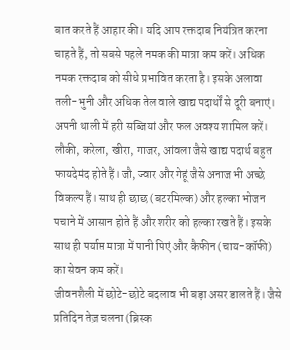बात करते हैं आहार की। यदि आप रक्तदाब नियंत्रित करना चाहते हैं, तो सबसे पहले नमक की मात्रा कम करें। अधिक नमक रक्तदाब को सीधे प्रभावित करता है। इसके अलावा तली-भुनी और अधिक तेल वाले खाद्य पदार्थों से दूरी बनाएं। अपनी थाली में हरी सब्जियां और फल अवश्य शामिल करें। लौकी, करेला, खीरा, गाजर, आंवला जैसे खाद्य पदार्थ बहुत फायदेमंद होते हैं। जौ, ज्वार और गेहूं जैसे अनाज भी अच्छे विकल्प हैं। साथ ही छाछ (बटरमिल्क) और हल्का भोजन पचाने में आसान होते हैं और शरीर को हल्का रखते हैं। इसके साथ ही पर्याप्त मात्रा में पानी पिएं और कैफीन (चाय-कॉफी) का सेवन कम करें।
जीवनशैली में छोटे-छोटे बदलाव भी बड़ा असर डालते हैं। जैसे प्रतिदिन तेज़ चलना (ब्रिस्क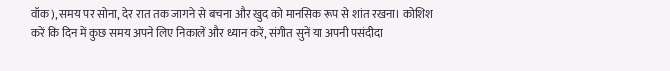वॉक), समय पर सोना, देर रात तक जागने से बचना और खुद को मानसिक रूप से शांत रखना। कोशिश करें कि दिन में कुछ समय अपने लिए निकालें और ध्यान करें, संगीत सुनें या अपनी पसंदीदा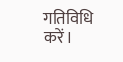गतिविधि करें।